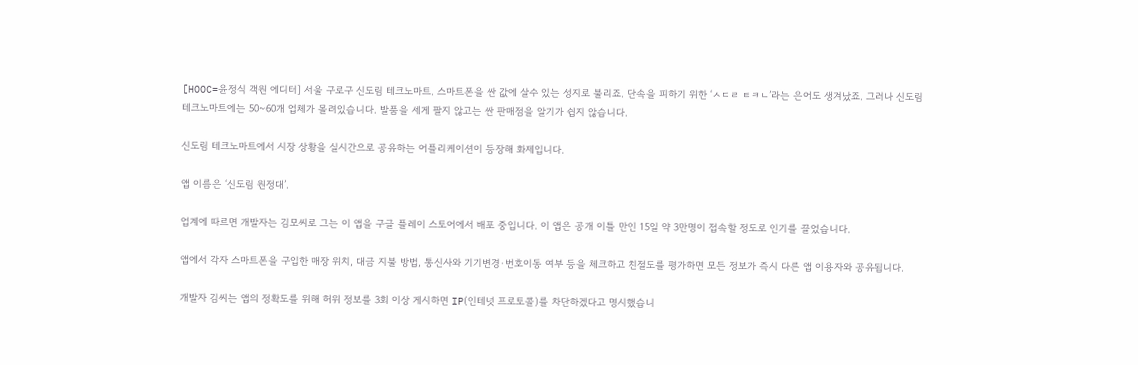[HOOC=윤정식 객원 에디터] 서울 구로구 신도림 테크노마트. 스마트폰을 싼 값에 살수 있는 성지로 불리죠. 단속을 피하기 위한 ‘ㅅㄷㄹ ㅌㅋㄴ’라는 은어도 생겨났죠. 그러나 신도림 테크노마트에는 50~60개 업체가 몰려있습니다. 발품을 세게 팔지 않고는 싼 판매점을 알기가 쉽지 않습니다.

신도림 테크노마트에서 시장 상황을 실시간으로 공유하는 어플리케이션이 등장해 화제입니다.

앱 이름은 ‘신도림 원정대’.

업계에 따르면 개발자는 김모씨로 그는 이 앱을 구글 플레이 스토어에서 배포 중입니다. 이 앱은 공개 이틀 만인 15일 약 3만명이 접속할 정도로 인기를 끌었습니다.

앱에서 각자 스마트폰을 구입한 매장 위치, 대금 지불 방법, 통신사와 기기변경·번호이동 여부 등을 체크하고 친절도를 평가하면 모든 정보가 즉시 다른 앱 이용자와 공유됩니다.

개발자 김씨는 앱의 정확도를 위해 허위 정보를 3회 이상 게시하면 IP(인테넛 프로토콜)를 차단하겠다고 명시했습니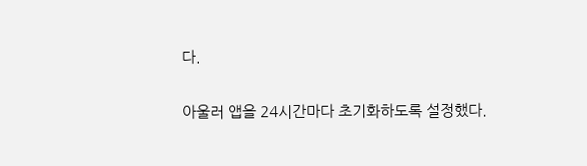다.

아울러 앱을 24시간마다 초기화하도록 설정했다.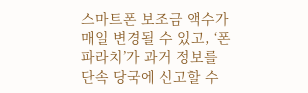스마트폰 보조금 액수가 매일 변경될 수 있고, ‘폰파라치’가 과거 정보를 단속 당국에 신고할 수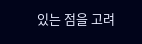있는 점을 고려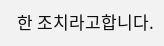한 조치라고합니다.